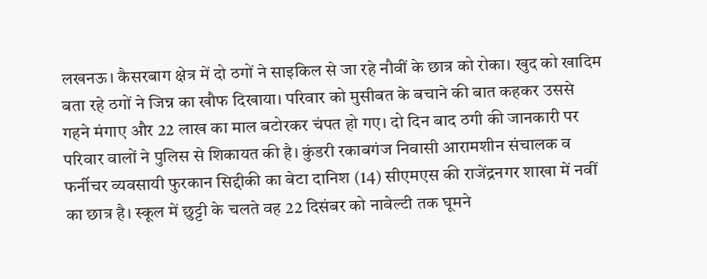लखनऊ। कैसरबाग क्षेत्र में दो ठगों ने साइकिल से जा रहे नौवीं के छात्र को रोका। खुद को खादिम बता रहे ठगों ने जिन्न का खौफ दिखाया। परिवार को मुसीबत के बचाने की बात कहकर उससे गहने मंगाए और 22 लाख का माल बटोरकर चंपत हो गए। दो दिन बाद ठगी की जानकारी पर परिवार वालों ने पुलिस से शिकायत की है। कुंडरी रकाबगंज निवासी आरामशीन संचालक व फर्नीचर व्यवसायी फुरकान सिद्दीकी का बेटा दानिश (14) सीएमएस की राजेंद्रनगर शाखा में नवीं का छात्र है। स्कूल में छुट्टी के चलते वह 22 दिसंबर को नावेल्टी तक घूमने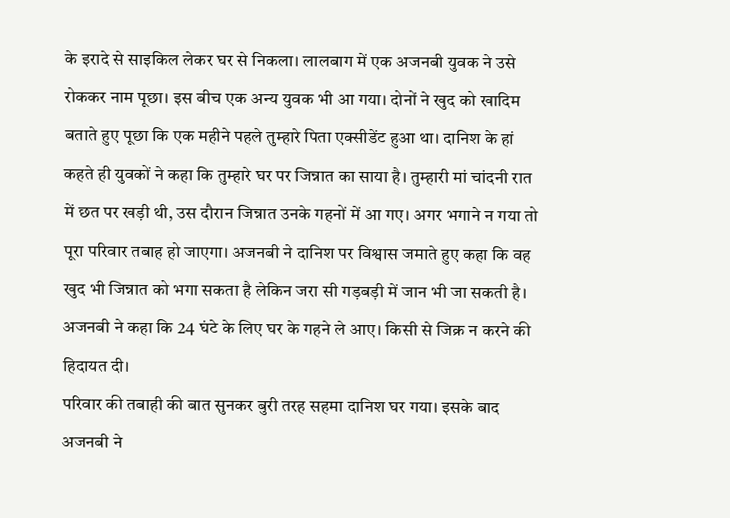के इरादे से साइकिल लेकर घर से निकला। लालबाग में एक अजनबी युवक ने उसे रोककर नाम पूछा। इस बीच एक अन्य युवक भी आ गया। दोनों ने खुद को खादिम बताते हुए पूछा कि एक महीने पहले तुम्हारे पिता एक्सीडेंट हुआ था। दानिश के हां कहते ही युवकों ने कहा कि तुम्हारे घर पर जिन्नात का साया है। तुम्हारी मां चांदनी रात में छत पर खड़ी थी, उस दौरान जिन्नात उनके गहनों में आ गए। अगर भगाने न गया तो पूरा परिवार तबाह हो जाएगा। अजनबी ने दानिश पर विश्वास जमाते हुए कहा कि वह खुद भी जिन्नात को भगा सकता है लेकिन जरा सी गड़बड़ी में जान भी जा सकती है। अजनबी ने कहा कि 24 घंटे के लिए घर के गहने ले आए। किसी से जिक्र न करने की हिदायत दी।
परिवार की तबाही की बात सुनकर बुरी तरह सहमा दानिश घर गया। इसके बाद अजनबी ने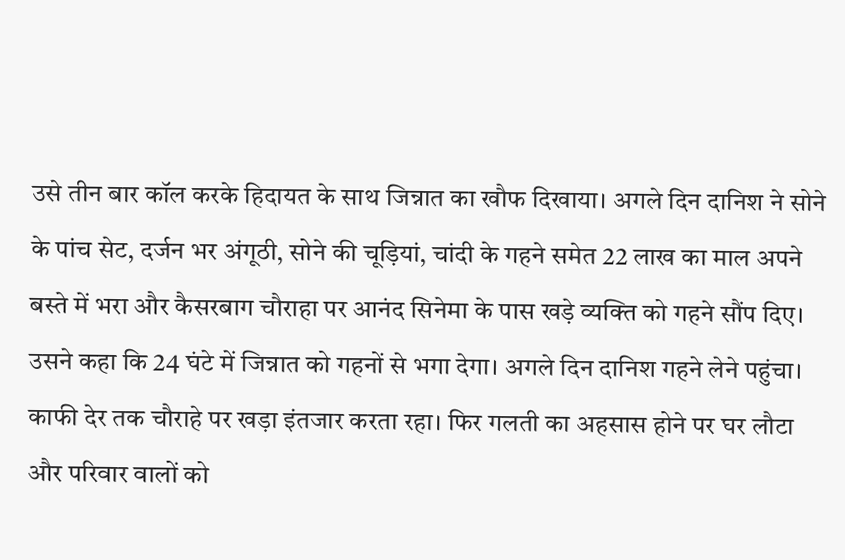उसे तीन बार कॉल करके हिदायत के साथ जिन्नात का खौफ दिखाया। अगले दिन दानिश ने सोने के पांच सेट, दर्जन भर अंगूठी, सोने की चूड़ियां, चांदी के गहने समेत 22 लाख का माल अपने बस्ते में भरा और कैसरबाग चौराहा पर आनंद सिनेमा के पास खड़े व्यक्ति को गहने सौंप दिए। उसने कहा कि 24 घंटे में जिन्नात को गहनों से भगा देगा। अगले दिन दानिश गहने लेने पहुंचा। काफी देर तक चौराहे पर खड़ा इंतजार करता रहा। फिर गलती का अहसास होने पर घर लौटा और परिवार वालों को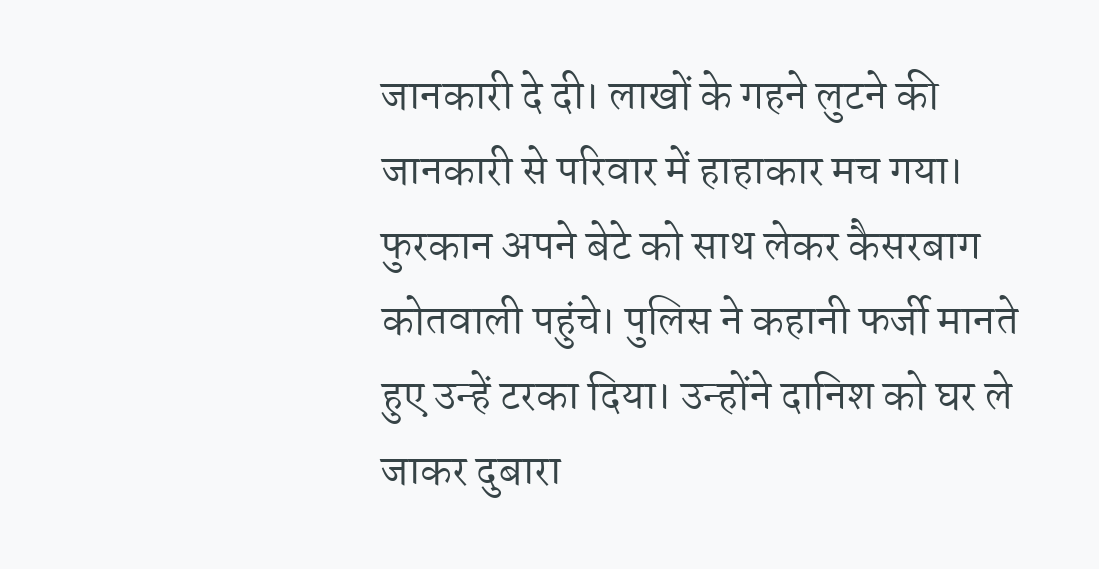जानकारी दे दी। लाखों के गहने लुटने की जानकारी से परिवार में हाहाकार मच गया। फुरकान अपने बेटे को साथ लेकर कैसरबाग कोतवाली पहुंचे। पुलिस ने कहानी फर्जी मानते हुए उन्हें टरका दिया। उन्होंने दानिश को घर ले जाकर दुबारा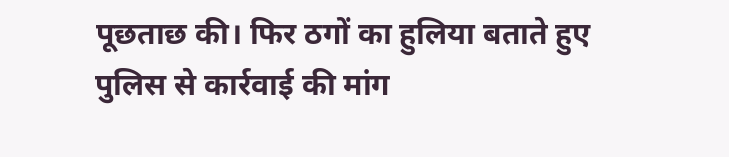पूछताछ की। फिर ठगों का हुलिया बताते हुए पुलिस से कार्रवाई की मांग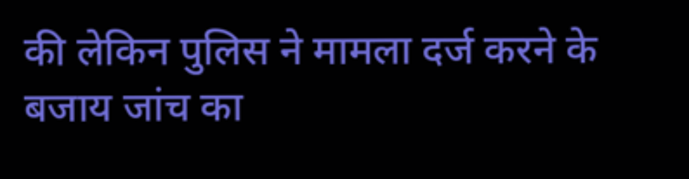की लेकिन पुलिस ने मामला दर्ज करने के बजाय जांच का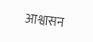आश्वासन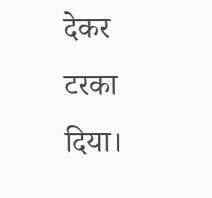देकर टरका दिया।